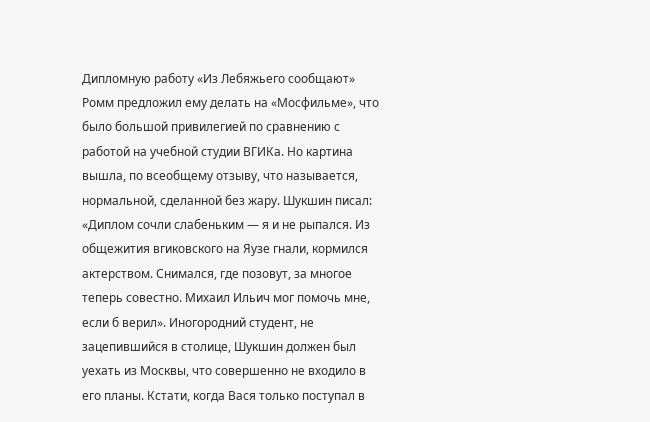Дипломную работу «Из Лебяжьего сообщают» Ромм предложил ему делать на «Мосфильме», что было большой привилегией по сравнению с работой на учебной студии ВГИКа. Но картина вышла, по всеобщему отзыву, что называется, нормальной, сделанной без жару. Шукшин писал: «Диплом сочли слабеньким — я и не рыпался. Из общежития вгиковского на Яузе гнали, кормился актерством. Снимался, где позовут, за многое теперь совестно. Михаил Ильич мог помочь мне, если б верил». Иногородний студент, не зацепившийся в столице, Шукшин должен был уехать из Москвы, что совершенно не входило в его планы. Кстати, когда Вася только поступал в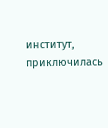институт, приключилась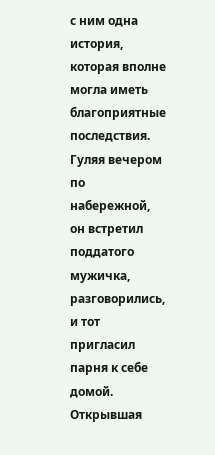с ним одна история, которая вполне могла иметь благоприятные последствия. Гуляя вечером по набережной, он встретил поддатого мужичка, разговорились, и тот пригласил парня к себе домой. Открывшая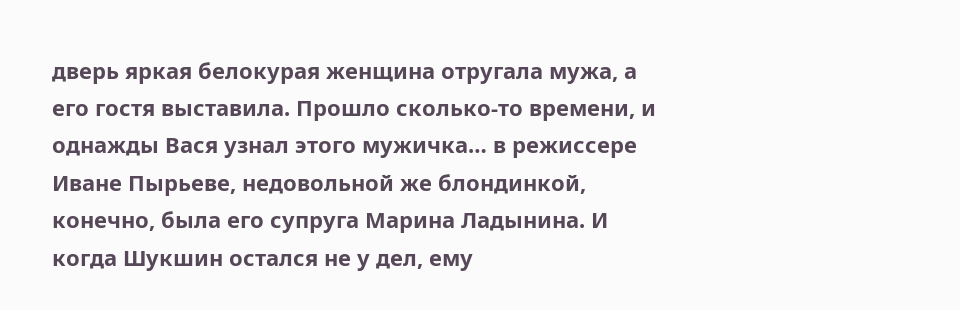дверь яркая белокурая женщина отругала мужа, а его гостя выставила. Прошло сколько-то времени, и однажды Вася узнал этого мужичка… в режиссере Иване Пырьеве, недовольной же блондинкой, конечно, была его супруга Марина Ладынина. И когда Шукшин остался не у дел, ему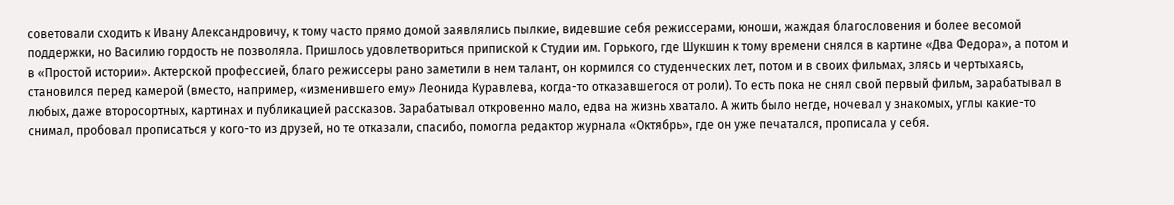советовали сходить к Ивану Александровичу, к тому часто прямо домой заявлялись пылкие, видевшие себя режиссерами, юноши, жаждая благословения и более весомой поддержки, но Василию гордость не позволяла. Пришлось удовлетвориться припиской к Студии им. Горького, где Шукшин к тому времени снялся в картине «Два Федора», а потом и в «Простой истории». Актерской профессией, благо режиссеры рано заметили в нем талант, он кормился со студенческих лет, потом и в своих фильмах, злясь и чертыхаясь, становился перед камерой (вместо, например, «изменившего ему» Леонида Куравлева, когда-то отказавшегося от роли). То есть пока не снял свой первый фильм, зарабатывал в любых, даже второсортных, картинах и публикацией рассказов. Зарабатывал откровенно мало, едва на жизнь хватало. А жить было негде, ночевал у знакомых, углы какие-то снимал, пробовал прописаться у кого-то из друзей, но те отказали, спасибо, помогла редактор журнала «Октябрь», где он уже печатался, прописала у себя.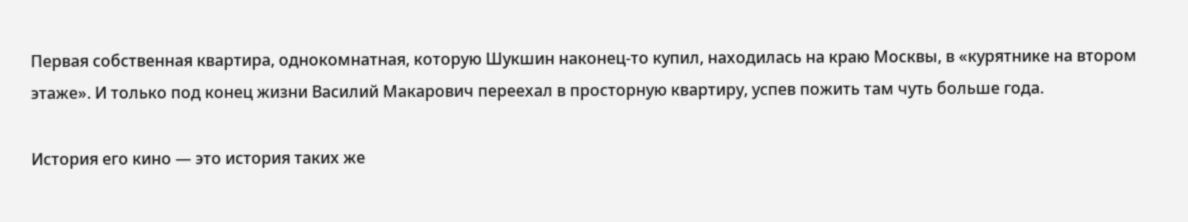Первая собственная квартира, однокомнатная, которую Шукшин наконец-то купил, находилась на краю Москвы, в «курятнике на втором этаже». И только под конец жизни Василий Макарович переехал в просторную квартиру, успев пожить там чуть больше года.

История его кино — это история таких же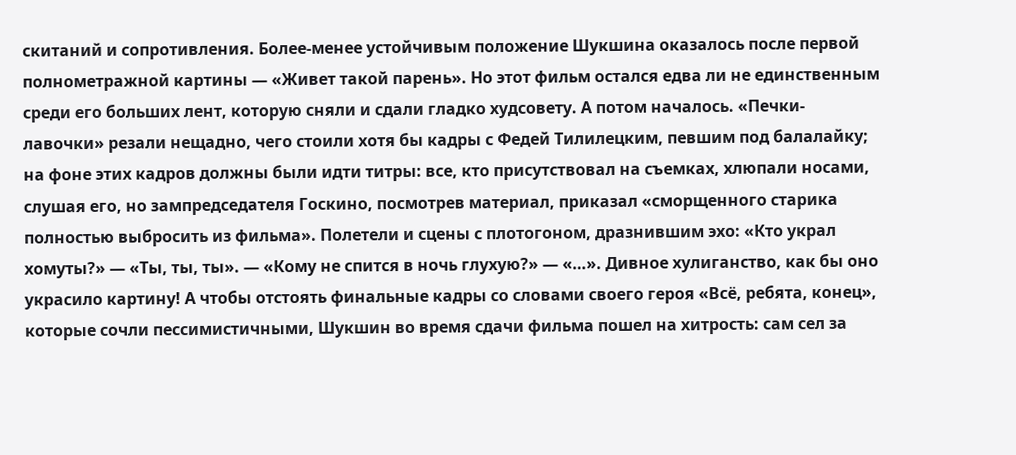скитаний и сопротивления. Более-менее устойчивым положение Шукшина оказалось после первой полнометражной картины — «Живет такой парень». Но этот фильм остался едва ли не единственным среди его больших лент, которую сняли и сдали гладко худсовету. А потом началось. «Печки-лавочки» резали нещадно, чего стоили хотя бы кадры с Федей Тилилецким, певшим под балалайку; на фоне этих кадров должны были идти титры: все, кто присутствовал на съемках, хлюпали носами, слушая его, но зампредседателя Госкино, посмотрев материал, приказал «сморщенного старика полностью выбросить из фильма». Полетели и сцены с плотогоном, дразнившим эхо: «Кто украл хомуты?» — «Ты, ты, ты». — «Кому не спится в ночь глухую?» — «…». Дивное хулиганство, как бы оно украсило картину! А чтобы отстоять финальные кадры со словами своего героя «Всё, ребята, конец», которые сочли пессимистичными, Шукшин во время сдачи фильма пошел на хитрость: сам сел за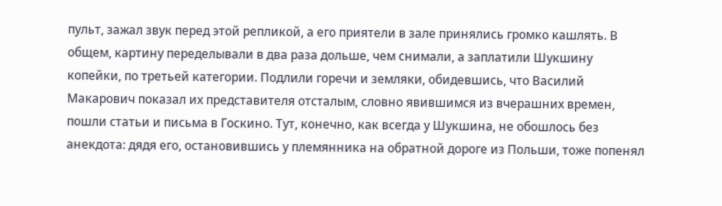пульт, зажал звук перед этой репликой, а его приятели в зале принялись громко кашлять. В общем, картину переделывали в два раза дольше, чем снимали, а заплатили Шукшину копейки, по третьей категории. Подлили горечи и земляки, обидевшись, что Василий Макарович показал их представителя отсталым, словно явившимся из вчерашних времен, пошли статьи и письма в Госкино. Тут, конечно, как всегда у Шукшина, не обошлось без анекдота: дядя его, остановившись у племянника на обратной дороге из Польши, тоже попенял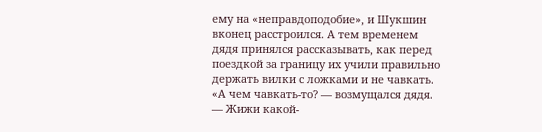ему на «неправдоподобие», и Шукшин вконец расстроился. А тем временем дядя принялся рассказывать, как перед поездкой за границу их учили правильно держать вилки с ложками и не чавкать. «А чем чавкать-то? — возмущался дядя. — Жижи какой-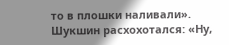то в плошки наливали». Шукшин расхохотался: «Ну,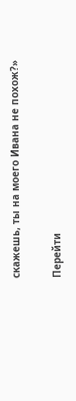скажешь, ты на моего Ивана не похож?»

Перейти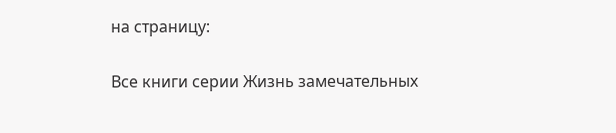на страницу:

Все книги серии Жизнь замечательных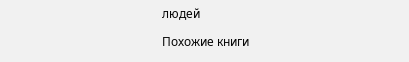людей

Похожие книги